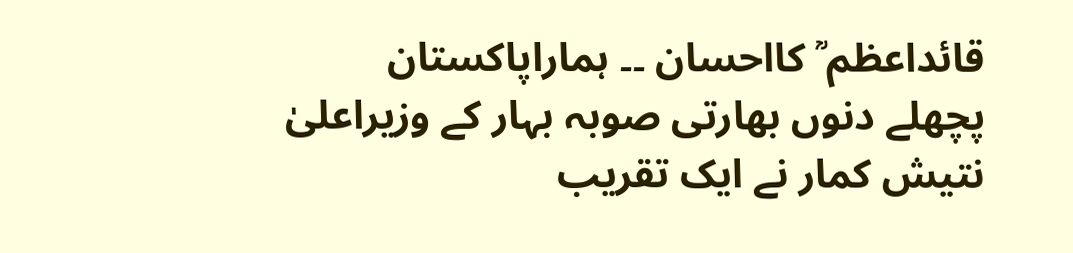قائداعظم ؒ کااحسان ۔۔ ہماراپاکستان
پچھلے دنوں بھارتی صوبہ بہار کے وزیراعلیٰ نتیش کمار نے ایک تقریب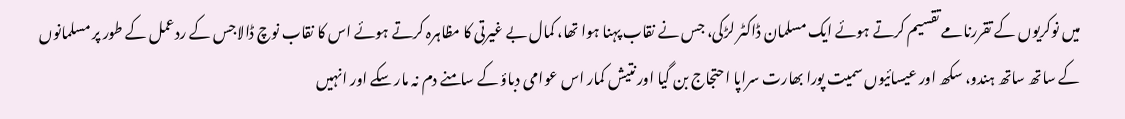میں نوکریوں کے تقررنامے تقسیم کرتے ہوئے ایک مسلمان ڈاکٹر لڑکی، جس نے نقاب پہنا ہوا تھا، کمال بے غیرتی کا مظاہرہ کرتے ہوئے اس کا نقاب نوچ ڈالاجس کے ردعمل کے طور پر مسلمانوں کے ساتھ ساتھ ہندو، سکھ اور عیسائیوں سمیت پورا بھارت سراپا احتجاج بن گیا اور نتیش کمار اس عوامی دباؤ کے سامنے دم نہ مار سکے اور انہیں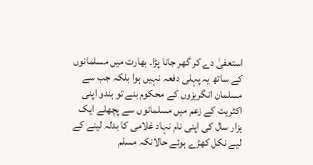استعفیٰ دے کر گھر جانا پڑا۔ بھارت میں مسلمانوں کے ساتھ یہ پہلی دفعہ نہیں ہوا بلکہ جب سے مسلمان انگریزوں کے محکوم بنے تو ہندو اپنی اکثریت کے زعم میں مسلمانوں سے پچھلے ایک ہزار سال کی اپنی نام نہاد غلامی کا بدلہ لینے کے لیے نکل کھڑے ہوئے حالانکہ مسلم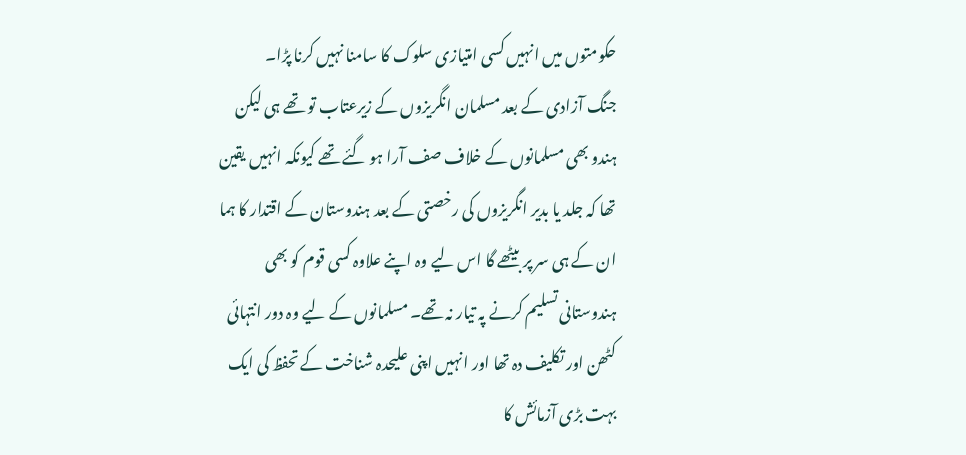حکومتوں میں انہیں کسی امتیازی سلوک کا سامنا نہیں کرنا پڑا۔
جنگ آزادی کے بعد مسلمان انگریزوں کے زیرعتاب تو تھے ہی لیکن ہندو بھی مسلمانوں کے خلاف صف آرا ہو گئے تھے کیونکہ انہیں یقین تھا کہ جلد یا بدیر انگریزوں کی رخصتی کے بعد ہندوستان کے اقتدار کا ہما ان کے ہی سر پر بیٹھے گا اس لیے وہ اپنے علاوہ کسی قوم کو بھی ہندوستانی تسلیم کرنے پہ تیار نہ تھے۔ مسلمانوں کے لیے وہ دور انتہائی کٹھن اور تکلیف دہ تھا اور انہیں اپنی علیحدہ شناخت کے تحفظ کی ایک بہت بڑی آزمائش کا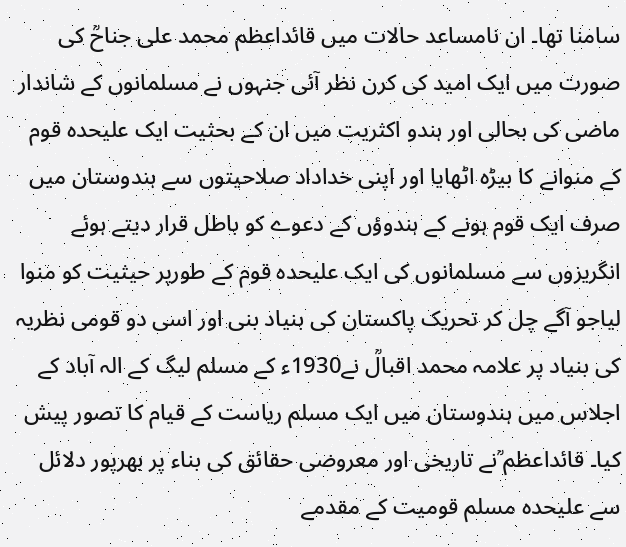سامنا تھا۔ ان نامساعد حالات میں قائداعظم محمد علی جناحؒ کی صورت میں ایک امید کی کرن نظر آئی جنہوں نے مسلمانوں کے شاندار ماضی کی بحالی اور ہندو اکثریت میں ان کے بحثیت ایک علیحدہ قوم کے منوانے کا بیڑہ اٹھایا اور اپنی خداداد صلاحیتوں سے ہندوستان میں صرف ایک قوم ہونے کے ہندوؤں کے دعوے کو باطل قرار دیتے ہوئے انگریزوں سے مسلمانوں کی ایک علیحدہ قوم کے طورپر حیثیت کو منوا لیاجو آگے چل کر تحریک پاکستان کی بنیاد بنی اور اسی دو قومی نظریہ کی بنیاد پر علامہ محمد اقبالؒ نے1930ء کے مسلم لیگ کے الہ آباد کے اجلاس میں ہندوستان میں ایک مسلم ریاست کے قیام کا تصور پیش کیا۔ قائداعظم ؒنے تاریخی اور معروضی حقائق کی بناء پر بھرپور دلائل سے علیحدہ مسلم قومیت کے مقدمے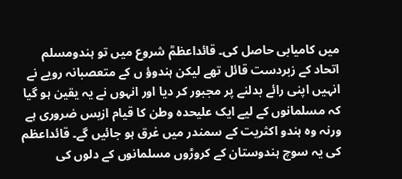میں کامیابی حاصل کی۔ قائداعظمؒ شروع میں تو ہندومسلم اتحاد کے زبردست قائل تھے لیکن ہندوؤ ں کے متعصبانہ رویے نے انہیں اپنی رائے بدلنے پر مجبور کر دیا اور انہوں نے یہ یقین ہو گیا کہ مسلمانوں کے لیے ایک علیحدہ وطن کا قیام ازبس ضروری ہے ورنہ وہ ہندو اکثریت کے سمندر میں غرق ہو جائیں گے۔ قائداعظم کی یہ سوچ ہندوستان کے کروڑوں مسلمانوں کے دلوں کی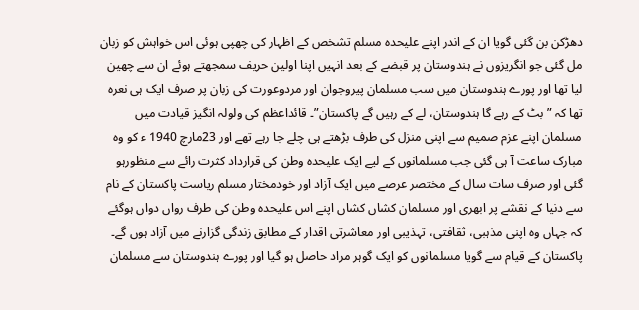دھڑکن بن گئی گویا ان کے اندر اپنے علیحدہ مسلم تشخص کے اظہار کی چھپی ہوئی اس خواہش کو زبان مل گئی جو انگریزوں نے ہندوستان پر قبضے کے بعد انہیں اپنا اولین حریف سمجھتے ہوئے ان سے چھین لیا تھا اور پورے ہندوستان میں سب مسلمان پیروجوان اور مردوعورت کی زبان پر صرف ایک ہی نعرہ تھا کہ ” بٹ کے رہے گا ہندوستان، لے کے رہیں گے پاکستان”۔ قائداعظم کی ولولہ انگیز قیادت میں مسلمان اپنے عزم صمیم سے اپنی منزل کی طرف بڑھتے ہی چلے جا رہے تھے اور 23مارچ 1940 ء کو وہ مبارک ساعت آ ہی گئی جب مسلمانوں کے لیے ایک علیحدہ وطن کی قرارداد کثرت رائے سے منظورہو گئی اور صرف سات سال کے مختصر عرصے میں ایک آزاد اور خودمختار مسلم ریاست پاکستان کے نام سے دنیا کے نقشے پر ابھری اور مسلمان کشاں کشاں اپنے اس علیحدہ وطن کی طرف رواں دواں ہوگئے کہ جہاں وہ اپنی مذہبی، ثقافتی، تہذیبی اور معاشرتی اقدار کے مطابق زندگی گزارنے میں آزاد ہوں گے۔ پاکستان کے قیام سے گویا مسلمانوں کو ایک گوہر مراد حاصل ہو گیا اور پورے ہندوستان سے مسلمان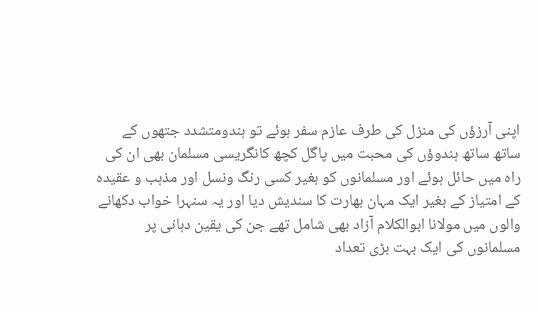اپنی آرزؤں کی منزل کی طرف عازم سفر ہوئے تو ہندومتشدد جتھوں کے ساتھ ساتھ ہندوؤں کی محبت میں پاگل کچھ کانگریسی مسلمان بھی ان کی راہ میں حائل ہوئے اور مسلمانوں کو بغیر کسی رنگ ونسل اور مذہب و عقیدہ کے امتیاز کے بغیر ایک مہان بھارت کا سندیش دیا اور یہ سنہرا خواب دکھانے والوں میں مولانا ابوالکلام آزاد بھی شامل تھے جن کی یقین دہانی پر مسلمانوں کی ایک بہت بڑی تعداد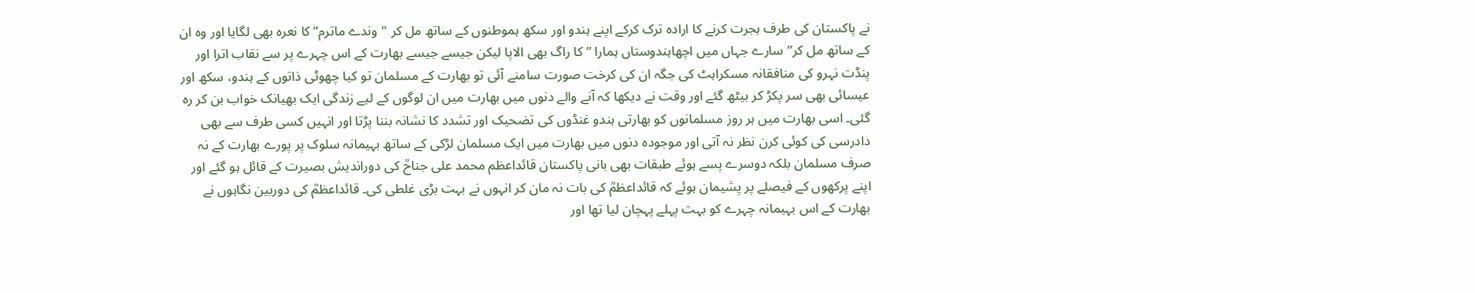نے پاکستان کی طرف ہجرت کرنے کا ارادہ ترک کرکے اپنے ہندو اور سکھ ہموطنوں کے ساتھ مل کر "وندے ماترم” کا نعرہ بھی لگایا اور وہ ان کے ساتھ مل کر” سارے جہاں میں اچھاہندوستاں ہمارا ” کا راگ بھی الاپا لیکن جیسے جیسے بھارت کے اس چہرے پر سے نقاب اترا اور پنڈت نہرو کی منافقانہ مسکراہٹ کی جگہ ان کی کرخت صورت سامنے آئی تو بھارت کے مسلمان تو کیا چھوٹی ذاتوں کے ہندو، سکھ اور عیسائی بھی سر پکڑ کر بیٹھ گئے اور وقت نے دیکھا کہ آنے والے دنوں میں بھارت میں ان لوگوں کے لیے زندگی ایک بھیانک خواب بن کر رہ گئی۔ اسی بھارت میں ہر روز مسلمانوں کو بھارتی ہندو غنڈوں کی تضحیک اور تشدد کا نشانہ بننا پڑتا اور انہیں کسی طرف سے بھی دادرسی کی کوئی کرن نظر نہ آتی اور موجودہ دنوں میں بھارت میں ایک مسلمان لڑکی کے ساتھ بہیمانہ سلوک پر پورے بھارت کے نہ صرف مسلمان بلکہ دوسرے پسے ہوئے طبقات بھی بانی پاکستان قائداعظم محمد علی جناحؒ کی دوراندیش بصیرت کے قائل ہو گئے اور اپنے پرکھوں کے فیصلے پر پشیمان ہوئے کہ قائداعظمؒ کی بات نہ مان کر انہوں نے بہت بڑی غلطی کی۔ قائداعظمؒ کی دوربین نگاہوں نے بھارت کے اس بہیمانہ چہرے کو بہت پہلے پہچان لیا تھا اور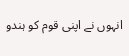انہوں نے اپنی قوم کو ہندو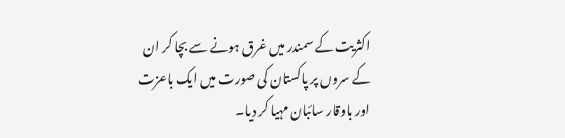اکثریت کے سمندر میں غرق ہونے سے بچا کر ان کے سروں پر پاکستان کی صورت میں ایک باعزت اور باوقار سائبان مہیا کر دیا۔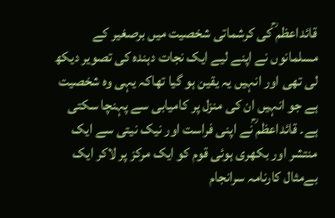قائداعظم ؒکی کرشماتی شخصیت میں برصغیر کے مسلمانوں نے اپنے لیے ایک نجات دہندہ کی تصویر دیکھ لی تھی اور انہیں یہ یقین ہو گیا تھاکہ یہی وہ شخصیت ہے جو انہیں ان کی منزل پر کامیابی سے پہنچا سکتی ہے۔ قائداعظم ؒنے اپنی فراست اور نیک نیتی سے ایک منتشر اور بکھری ہوئی قوم کو ایک مرکز پر لاکر ایک بےمثال کارنامہ سرانجام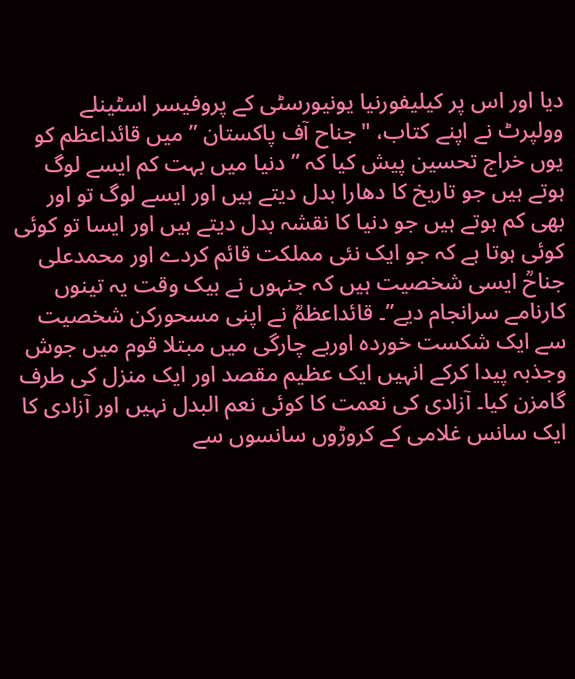دیا اور اس پر کیلیفورنیا یونیورسٹی کے پروفیسر اسٹینلے وولپرٹ نے اپنے کتاب، "جناح آف پاکستان ” میں قائداعظم کو یوں خراج تحسین پیش کیا کہ ” دنیا میں بہت کم ایسے لوگ ہوتے ہیں جو تاریخ کا دھارا بدل دیتے ہیں اور ایسے لوگ تو اور بھی کم ہوتے ہیں جو دنیا کا نقشہ بدل دیتے ہیں اور ایسا تو کوئی کوئی ہوتا ہے کہ جو ایک نئی مملکت قائم کردے اور محمدعلی جناحؒ ایسی شخصیت ہیں کہ جنہوں نے بیک وقت یہ تینوں کارنامے سرانجام دیے”۔ قائداعظمؒ نے اپنی مسحورکن شخصیت سے ایک شکست خوردہ اوربے چارگی میں مبتلا قوم میں جوش وجذبہ پیدا کرکے انہیں ایک عظیم مقصد اور ایک منزل کی طرف گامزن کیا۔ آزادی کی نعمت کا کوئی نعم البدل نہیں اور آزادی کا ایک سانس غلامی کے کروڑوں سانسوں سے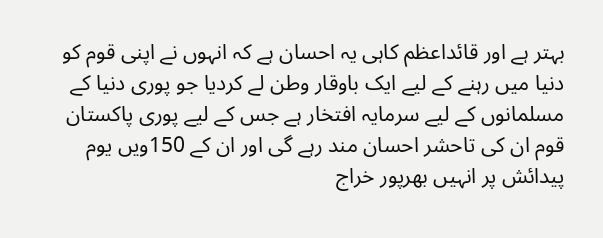بہتر ہے اور قائداعظم کاہی یہ احسان ہے کہ انہوں نے اپنی قوم کو دنیا میں رہنے کے لیے ایک باوقار وطن لے کردیا جو پوری دنیا کے مسلمانوں کے لیے سرمایہ افتخار ہے جس کے لیے پوری پاکستان قوم ان کی تاحشر احسان مند رہے گی اور ان کے 150ویں یوم پیدائش پر انہیں بھرپور خراج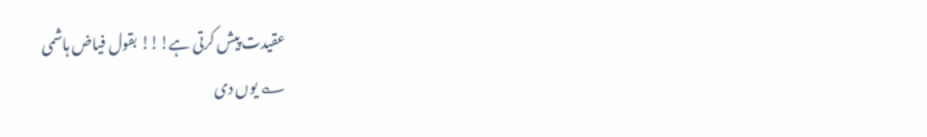عقیدت پیش کرتی ہے!!! بقول فیاض ہاشمی
؎ یوں دی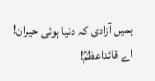ہمیں آزادی کہ دنیا ہوئی حیران!
اے قائداعظمؒ!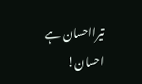تیرااحسان ہے احسان!